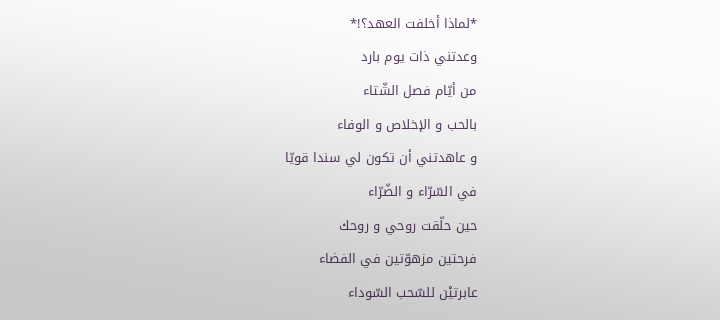*لماذا أخلفت العهد؟!*
وعدتني ذات يوم بارد
من أيّام فصل الشّتاء
بالحب و الإخلاص و الوفاء
و عاهدتني أن تكون لي سندا قويّا
في السّرّاء و الضّرّاء
حين حلّقت روحي و روحك
فرحتين مزهوّتين في الفضاء
عابرتيْن للسّحب السّوداء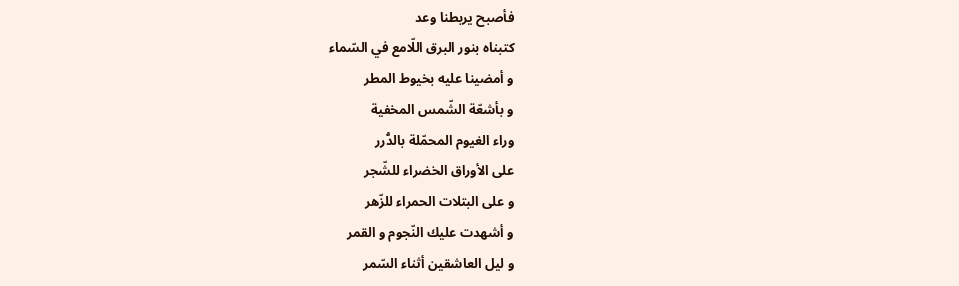فأصبح يربطنا وعد
كتبناه بنور البرق اللّامع في السّماء
و أمضينا عليه بخيوط المطر
و بأشعّة الشّمس المخفية
وراء الغيوم المحمّلة بالدُّرر
على الأوراق الخضراء للشّجر
و على البتلات الحمراء للزّهر
و أشهدت عليك النّجوم و القمر
و ليل العاشقين أثناء السّمر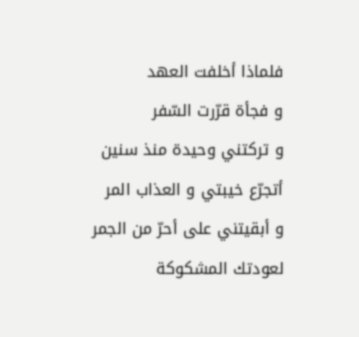فلماذا أخلفت العهد
و فجأة قرّرت السّفر
و تركتني وحيدة منذ سنين
أتجرّع خيبتي و العذاب المر
و أبقيتني على أحرّ من الجمر
لعودتك المشكوكة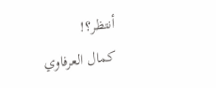أنتظر؟!
كمال العرفاوي